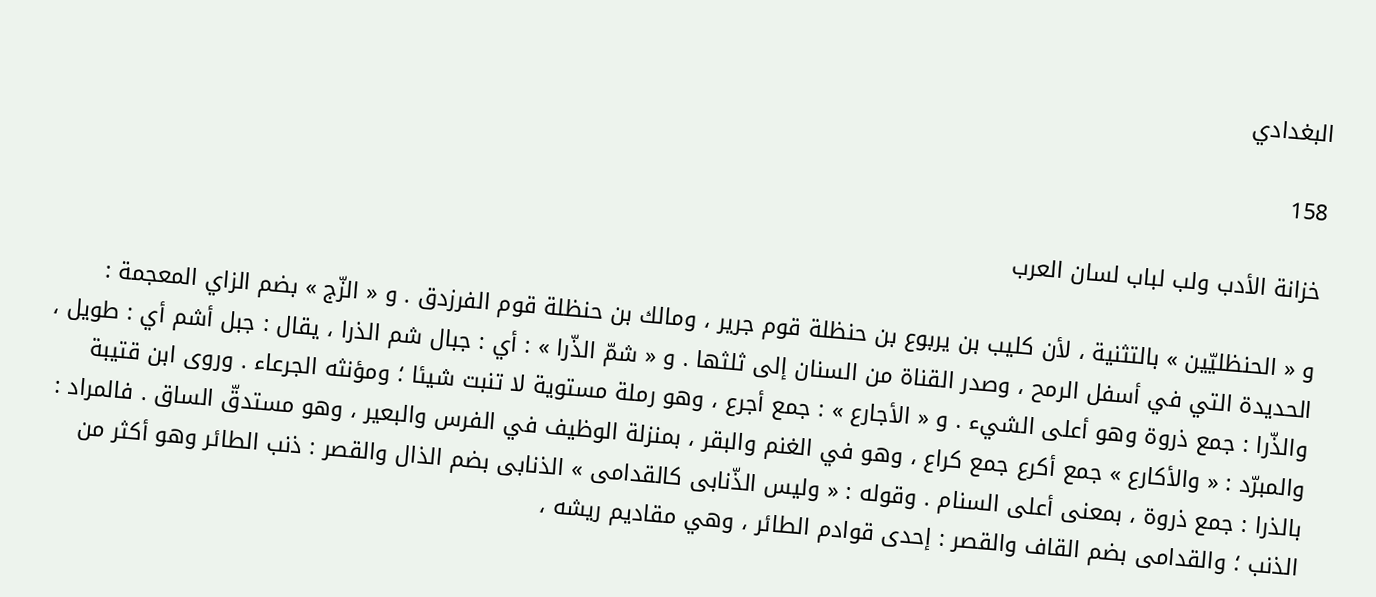البغدادي

158

خزانة الأدب ولب لباب لسان العرب

و « الحنظليّين » بالتثنية ، لأن كليب بن يربوع بن حنظلة قوم جرير ، ومالك بن حنظلة قوم الفرزدق . و « الزّج » بضم الزاي المعجمة : الحديدة التي في أسفل الرمح ، وصدر القناة من السنان إلى ثلثها . و « شمّ الذّرا » : أي : جبال شم الذرا ، يقال : جبل أشم أي : طويل ، والذّرا : جمع ذروة وهو أعلى الشيء . و « الأجارع » : جمع أجرع ، وهو رملة مستوية لا تنبت شيئا ؛ ومؤنثه الجرعاء . وروى ابن قتيبة والمبرّد : « والأكارع » جمع أكرع جمع كراع ، وهو في الغنم والبقر ، بمنزلة الوظيف في الفرس والبعير ، وهو مستدقّ الساق . فالمراد : بالذرا : جمع ذروة ، بمعنى أعلى السنام . وقوله : « وليس الذّنابى كالقدامى » الذنابى بضم الذال والقصر : ذنب الطائر وهو أكثر من الذنب ؛ والقدامى بضم القاف والقصر : إحدى قوادم الطائر ، وهي مقاديم ريشه ،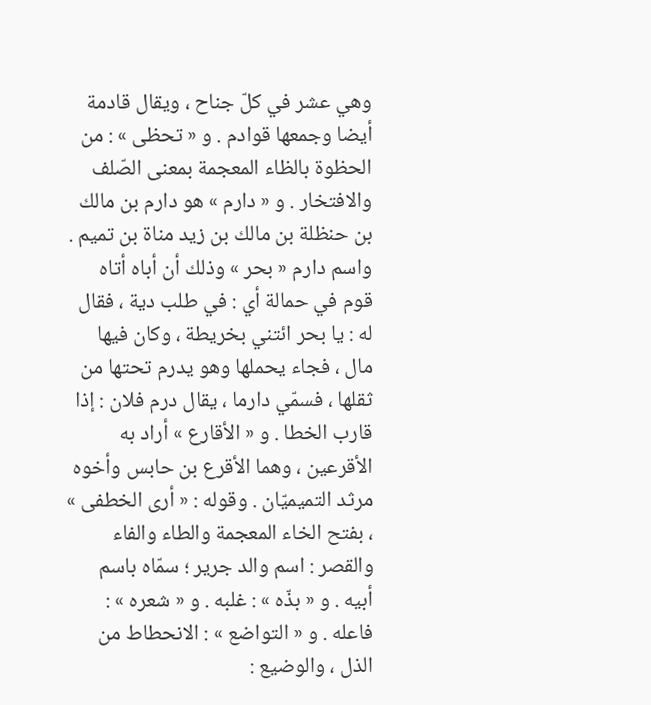وهي عشر في كلّ جناح ، ويقال قادمة أيضا وجمعها قوادم . و « تحظى » : من الحظوة بالظاء المعجمة بمعنى الصّلف والافتخار . و « دارم » هو دارم بن مالك بن حنظلة بن مالك بن زيد مناة بن تميم . واسم دارم « بحر » وذلك أن أباه أتاه قوم في حمالة أي : في طلب دية ، فقال له : يا بحر ائتني بخريطة ، وكان فيها مال ، فجاء يحملها وهو يدرم تحتها من ثقلها ، فسمّي دارما ، يقال درم فلان : إذا قارب الخطا . و « الأقارع » أراد به الأقرعين ، وهما الأقرع بن حابس وأخوه مرثد التميميّان . وقوله : « أرى الخطفى » ، بفتح الخاء المعجمة والطاء والفاء والقصر : اسم والد جرير ؛ سمّاه باسم أبيه . و « بذّه » : غلبه . و « شعره » : فاعله . و « التواضع » : الانحطاط من الذل ، والوضيع :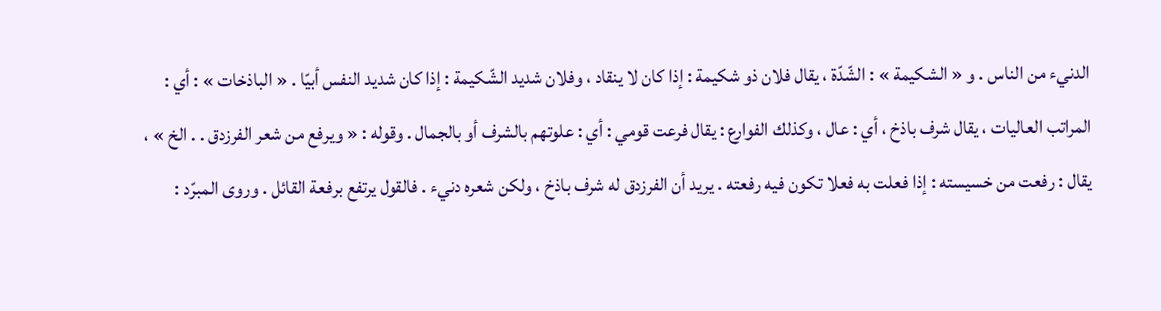الدنيء من الناس . و « الشكيمة » : الشّدّة ، يقال فلان ذو شكيمة : إذا كان لا ينقاد ، وفلان شديد الشّكيمة : إذا كان شديد النفس أبيّا . « الباذخات » : أي : المراتب العاليات ، يقال شرف باذخ ، أي : عال ، وكذلك الفوارع : يقال فرعت قومي : أي : علوتهم بالشرف أو بالجمال . وقوله : « ويرفع من شعر الفرزدق . . الخ » ، يقال : رفعت من خسيسته : إذا فعلت به فعلا تكون فيه رفعته . يريد أن الفرزدق له شرف باذخ ، ولكن شعره دنيء . فالقول يرتفع برفعة القائل . وروى المبرّد :